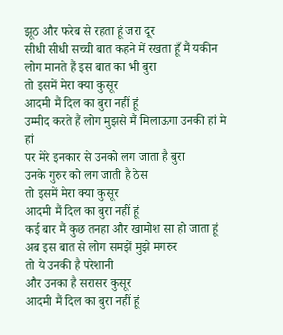झूठ और फरेब से रहता हूं जरा दूर
सीधी सीधी सच्ची बात कहने में रखता हूँ मैं यकीन
लोग मानते हैं इस बात का भी बुरा
तो इसमें मेरा क्या कुसूर
आदमी मैं दिल का बुरा नहीं हूं
उम्मीद करते हैं लोग मुझसे मैं मिलाऊगा उनकी हां मे हां
पर मेरे इनकार से उनको लग जाता है बुरा
उनके गुरुर को लग जाती है ठेस
तो इसमें मेरा क्या कुसूर
आदमी मैं दिल का बुरा नहीं हूं
कई बार मैं कुछ तनहा और खामोश सा हो जाता हूं
अब इस बात से लोग समझें मुझे मगरुर
तो ये उनकी है परेशानी
और उनका है सरासर कुसूर
आदमी मैं दिल का बुरा नहीं हूं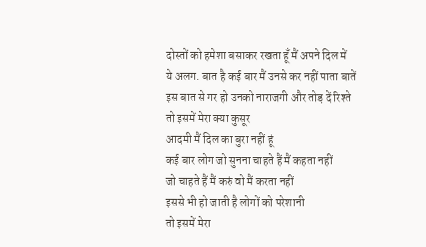दोस्तों को हमेशा बसाकर रखता हूँ मैं अपने दिल में
ये अलग. बात है कई बार मैं उनसे कर नहीं पाता बातें
इस बात से गर हो उनको नाराजगी और तोड़ दें रिश्ते
तो इसमें मेरा क्या कुसूर
आदमी मैं दिल का बुरा नहीं हूं
कई बार लोग जो सुनना चाहते हैं मैं कहता नहीं
जो चाहते हैं मैं करुं वो मैं करता नहीं
इससे भी हो जाती है लोगों को परेशानी
तो इसमें मेरा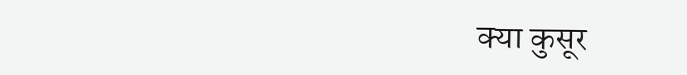क्या कुसूर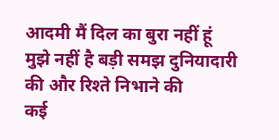आदमी मैं दिल का बुरा नहीं हूं
मुझे नहीं है बड़ी समझ दुनियादारी की और रिश्ते निभाने की
कई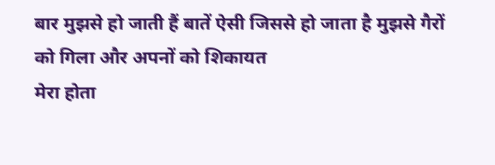बार मुझसे हो जाती हैं बातें ऐसी जिससे हो जाता है मुझसे गैरों को गिला और अपनों को शिकायत
मेरा होता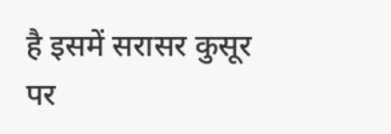है इसमें सरासर कुसूर
पर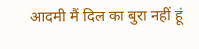आदमी मैं दिल का बुरा नहीं हूं